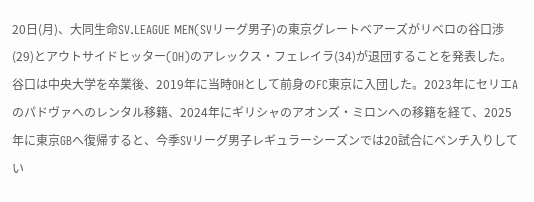20日(月)、大同生命SV.LEAGUE MEN(SVリーグ男子)の東京グレートベアーズがリベロの谷口渉(29)とアウトサイドヒッター(OH)のアレックス・フェレイラ(34)が退団することを発表した。
谷口は中央大学を卒業後、2019年に当時OHとして前身のFC東京に入団した。2023年にセリエAのパドヴァへのレンタル移籍、2024年にギリシャのアオンズ・ミロンへの移籍を経て、2025年に東京GBへ復帰すると、今季SVリーグ男子レギュラーシーズンでは20試合にベンチ入りしてい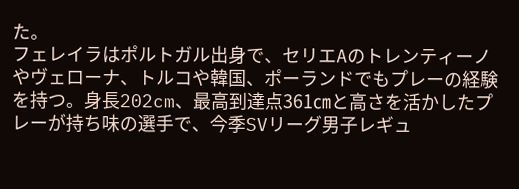た。
フェレイラはポルトガル出身で、セリエAのトレンティーノやヴェローナ、トルコや韓国、ポーランドでもプレーの経験を持つ。身長202cm、最高到達点361㎝と高さを活かしたプレーが持ち味の選手で、今季SVリーグ男子レギュ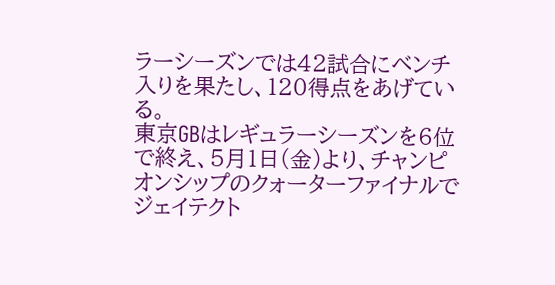ラーシーズンでは42試合にベンチ入りを果たし、120得点をあげている。
東京GBはレギュラーシーズンを6位で終え、5月1日(金)より、チャンピオンシップのクォーターファイナルでジェイテクト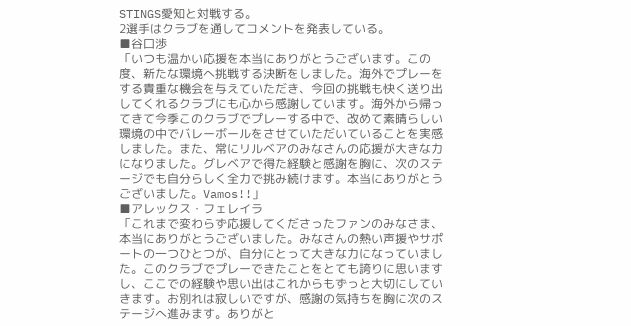STINGS愛知と対戦する。
2選手はクラブを通してコメントを発表している。
■谷口渉
「いつも温かい応援を本当にありがとうございます。この度、新たな環境へ挑戦する決断をしました。海外でプレーをする貴重な機会を与えていただき、今回の挑戦も快く送り出してくれるクラブにも心から感謝しています。海外から帰ってきて今季このクラブでプレーする中で、改めて素晴らしい環境の中でバレーボールをさせていただいていることを実感しました。また、常にリルベアのみなさんの応援が大きな力になりました。グレベアで得た経験と感謝を胸に、次のステージでも自分らしく全力で挑み続けます。本当にありがとうございました。Vamos!!」
■アレックス・フェレイラ
「これまで変わらず応援してくださったファンのみなさま、本当にありがとうございました。みなさんの熱い声援やサポートの一つひとつが、自分にとって大きな力になっていました。このクラブでプレーできたことをとても誇りに思いますし、ここでの経験や思い出はこれからもずっと大切にしていきます。お別れは寂しいですが、感謝の気持ちを胸に次のステージへ進みます。ありがと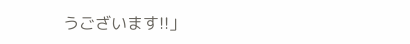うございます!!」